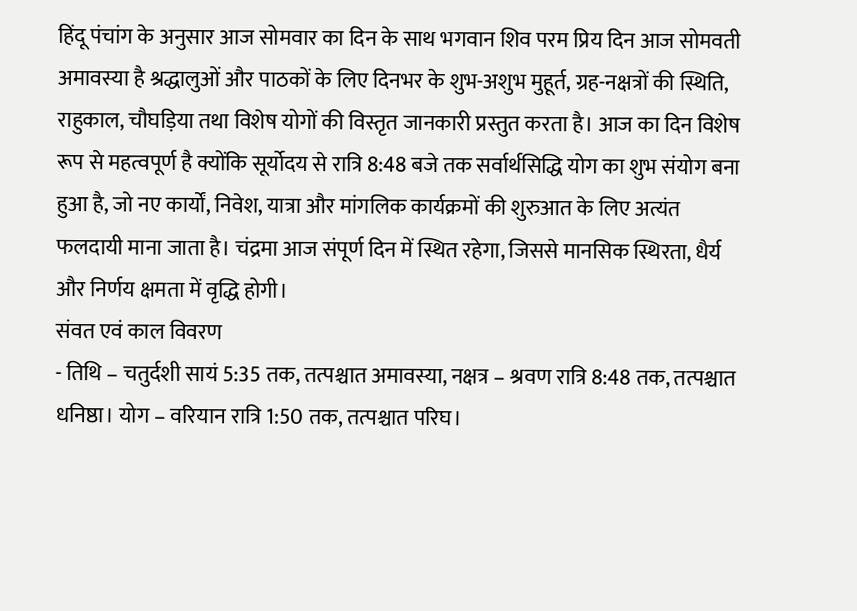हिंदू पंचांग के अनुसार आज सोमवार का दिन के साथ भगवान शिव परम प्रिय दिन आज सोमवती अमावस्या है श्रद्धालुओं और पाठकों के लिए दिनभर के शुभ-अशुभ मुहूर्त, ग्रह-नक्षत्रों की स्थिति, राहुकाल, चौघड़िया तथा विशेष योगों की विस्तृत जानकारी प्रस्तुत करता है। आज का दिन विशेष रूप से महत्वपूर्ण है क्योंकि सूर्योदय से रात्रि 8:48 बजे तक सर्वार्थसिद्धि योग का शुभ संयोग बना हुआ है, जो नए कार्यों, निवेश, यात्रा और मांगलिक कार्यक्रमों की शुरुआत के लिए अत्यंत फलदायी माना जाता है। चंद्रमा आज संपूर्ण दिन में स्थित रहेगा, जिससे मानसिक स्थिरता, धैर्य और निर्णय क्षमता में वृद्धि होगी।
संवत एवं काल विवरण
- तिथि – चतुर्दशी सायं 5:35 तक, तत्पश्चात अमावस्या, नक्षत्र – श्रवण रात्रि 8:48 तक, तत्पश्चात धनिष्ठा। योग – वरियान रात्रि 1:50 तक, तत्पश्चात परिघ।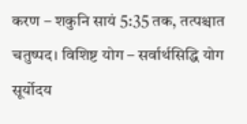करण – शकुनि सायं 5:35 तक, तत्पश्चात चतुष्पद। विशिष्ट योग – सर्वार्थसिद्धि योग सूर्योदय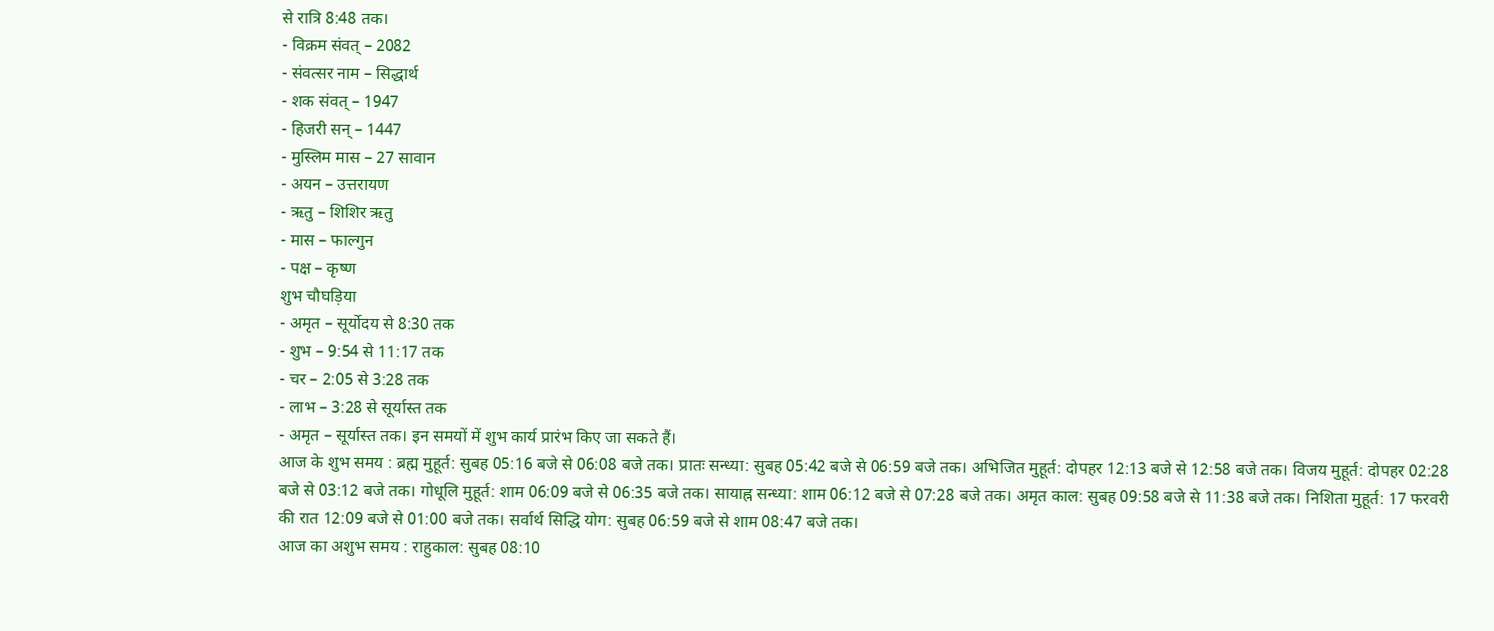से रात्रि 8:48 तक।
- विक्रम संवत् – 2082
- संवत्सर नाम – सिद्धार्थ
- शक संवत् – 1947
- हिजरी सन् – 1447
- मुस्लिम मास – 27 सावान
- अयन – उत्तरायण
- ऋतु – शिशिर ऋतु
- मास – फाल्गुन
- पक्ष – कृष्ण
शुभ चौघड़िया
- अमृत – सूर्योदय से 8:30 तक
- शुभ – 9:54 से 11:17 तक
- चर – 2:05 से 3:28 तक
- लाभ – 3:28 से सूर्यास्त तक
- अमृत – सूर्यास्त तक। इन समयों में शुभ कार्य प्रारंभ किए जा सकते हैं।
आज के शुभ समय : ब्रह्म मुहूर्त: सुबह 05:16 बजे से 06:08 बजे तक। प्रातः सन्ध्या: सुबह 05:42 बजे से 06:59 बजे तक। अभिजित मुहूर्त: दोपहर 12:13 बजे से 12:58 बजे तक। विजय मुहूर्त: दोपहर 02:28 बजे से 03:12 बजे तक। गोधूलि मुहूर्त: शाम 06:09 बजे से 06:35 बजे तक। सायाह्न सन्ध्या: शाम 06:12 बजे से 07:28 बजे तक। अमृत काल: सुबह 09:58 बजे से 11:38 बजे तक। निशिता मुहूर्त: 17 फरवरी की रात 12:09 बजे से 01:00 बजे तक। सर्वार्थ सिद्धि योग: सुबह 06:59 बजे से शाम 08:47 बजे तक।
आज का अशुभ समय : राहुकाल: सुबह 08:10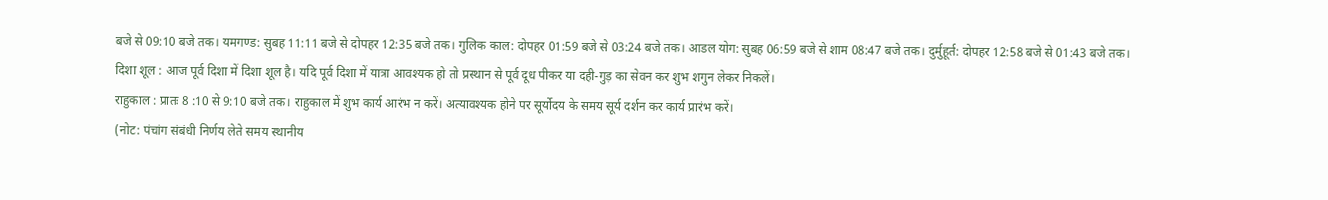बजे से 09:10 बजे तक। यमगण्ड: सुबह 11:11 बजे से दोपहर 12:35 बजे तक। गुलिक काल: दोपहर 01:59 बजे से 03:24 बजे तक। आडल योग: सुबह 06:59 बजे से शाम 08:47 बजे तक। दुर्मुहूर्त: दोपहर 12:58 बजे से 01:43 बजे तक।
दिशा शूल : आज पूर्व दिशा में दिशा शूल है। यदि पूर्व दिशा में यात्रा आवश्यक हो तो प्रस्थान से पूर्व दूध पीकर या दही-गुड़ का सेवन कर शुभ शगुन लेकर निकलें।
राहुकाल : प्रातः 8 :10 से 9:10 बजे तक। राहुकाल में शुभ कार्य आरंभ न करें। अत्यावश्यक होने पर सूर्योदय के समय सूर्य दर्शन कर कार्य प्रारंभ करें।
(नोट: पंचांग संबंधी निर्णय लेते समय स्थानीय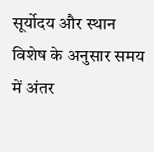सूर्योदय और स्थान विशेष के अनुसार समय में अंतर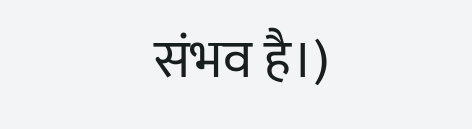संभव है।)